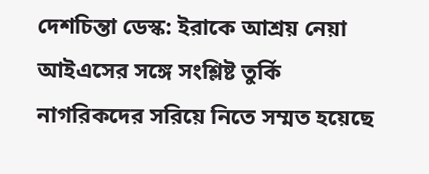দেশচিন্তা ডেস্ক: ইরাকে আশ্রয় নেয়া আইএসের সঙ্গে সংশ্লিষ্ট তুর্কি নাগরিকদের সরিয়ে নিতে সম্মত হয়েছে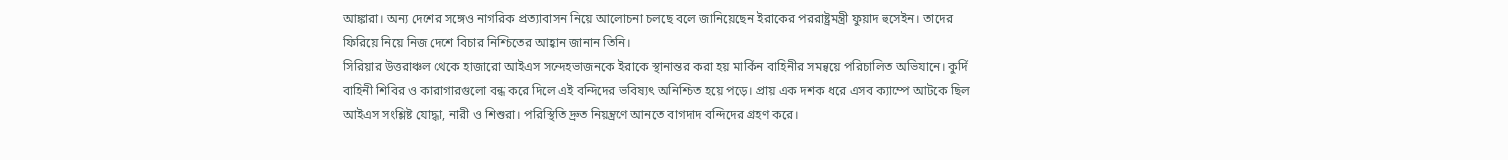আঙ্কারা। অন্য দেশের সঙ্গেও নাগরিক প্রত্যাবাসন নিয়ে আলোচনা চলছে বলে জানিয়েছেন ইরাকের পররাষ্ট্রমন্ত্রী ফুয়াদ হুসেইন। তাদের ফিরিয়ে নিয়ে নিজ দেশে বিচার নিশ্চিতের আহ্বান জানান তিনি।
সিরিয়ার উত্তরাঞ্চল থেকে হাজারো আইএস সন্দেহভাজনকে ইরাকে স্থানান্তর করা হয় মার্কিন বাহিনীর সমন্বয়ে পরিচালিত অভিযানে। কুর্দি বাহিনী শিবির ও কারাগারগুলো বন্ধ করে দিলে এই বন্দিদের ভবিষ্যৎ অনিশ্চিত হয়ে পড়ে। প্রায় এক দশক ধরে এসব ক্যাম্পে আটকে ছিল আইএস সংশ্লিষ্ট যোদ্ধা, নারী ও শিশুরা। পরিস্থিতি দ্রুত নিয়ন্ত্রণে আনতে বাগদাদ বন্দিদের গ্রহণ করে।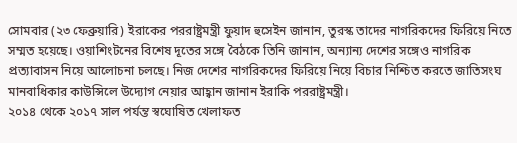সোমবার (২৩ ফেব্রুয়ারি) ইরাকের পররাষ্ট্রমন্ত্রী ফুয়াদ হুসেইন জানান, তুরস্ক তাদের নাগরিকদের ফিরিয়ে নিতে সম্মত হয়েছে। ওয়াশিংটনের বিশেষ দূতের সঙ্গে বৈঠকে তিনি জানান, অন্যান্য দেশের সঙ্গেও নাগরিক প্রত্যাবাসন নিয়ে আলোচনা চলছে। নিজ দেশের নাগরিকদের ফিরিয়ে নিয়ে বিচার নিশ্চিত করতে জাতিসংঘ মানবাধিকার কাউন্সিলে উদ্যোগ নেয়ার আহ্বান জানান ইরাকি পররাষ্ট্রমন্ত্রী।
২০১৪ থেকে ২০১৭ সাল পর্যন্ত স্বঘোষিত খেলাফত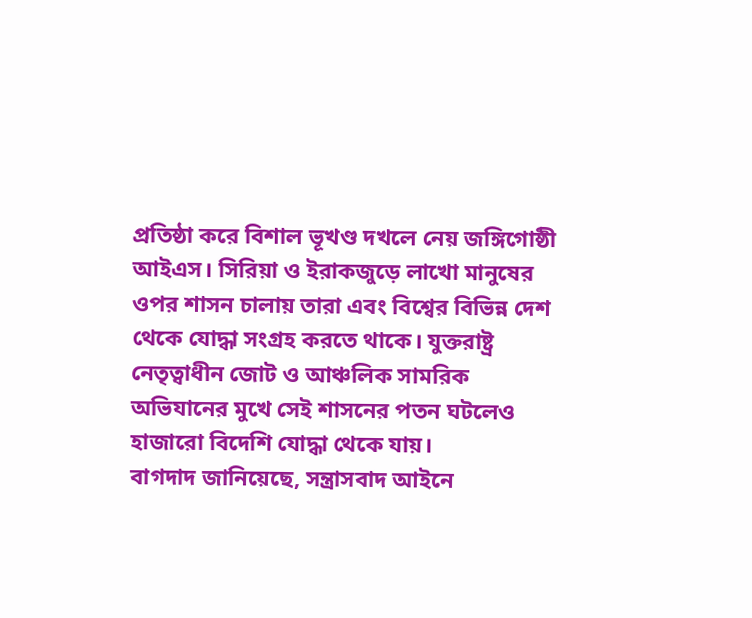প্রতিষ্ঠা করে বিশাল ভূখণ্ড দখলে নেয় জঙ্গিগোষ্ঠী আইএস। সিরিয়া ও ইরাকজুড়ে লাখো মানুষের ওপর শাসন চালায় তারা এবং বিশ্বের বিভিন্ন দেশ থেকে যোদ্ধা সংগ্রহ করতে থাকে। যুক্তরাষ্ট্র নেতৃত্বাধীন জোট ও আঞ্চলিক সামরিক অভিযানের মুখে সেই শাসনের পতন ঘটলেও হাজারো বিদেশি যোদ্ধা থেকে যায়।
বাগদাদ জানিয়েছে, সন্ত্রাসবাদ আইনে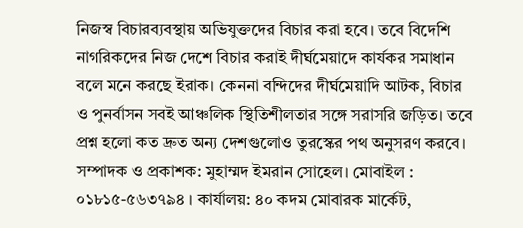নিজস্ব বিচারব্যবস্থায় অভিযুক্তদের বিচার করা হবে। তবে বিদেশি নাগরিকদের নিজ দেশে বিচার করাই দীর্ঘমেয়াদে কার্যকর সমাধান বলে মনে করছে ইরাক। কেননা বন্দিদের দীর্ঘমেয়াদি আটক, বিচার ও পুনর্বাসন সবই আঞ্চলিক স্থিতিশীলতার সঙ্গে সরাসরি জড়িত। তবে প্রশ্ন হলো কত দ্রুত অন্য দেশগুলোও তুরস্কের পথ অনুসরণ করবে।
সম্পাদক ও প্রকাশক: মুহাম্মদ ইমরান সোহেল। মোবাইল : ০১৮১৫-৫৬৩৭৯৪ । কার্যালয়: ৪০ কদম মোবারক মার্কেট,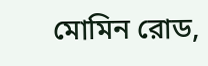মোমিন রোড,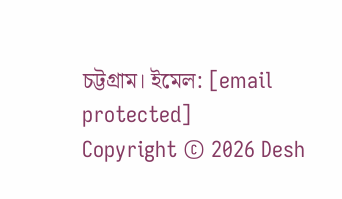চট্টগ্রাম। ইমেল: [email protected]
Copyright © 2026 Desh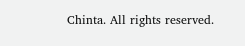Chinta. All rights reserved.